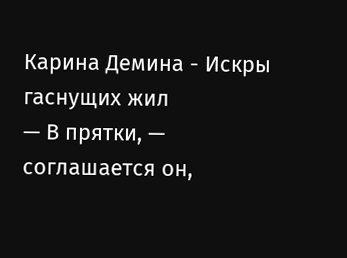Карина Демина - Искры гаснущих жил
— В прятки, — соглашается он,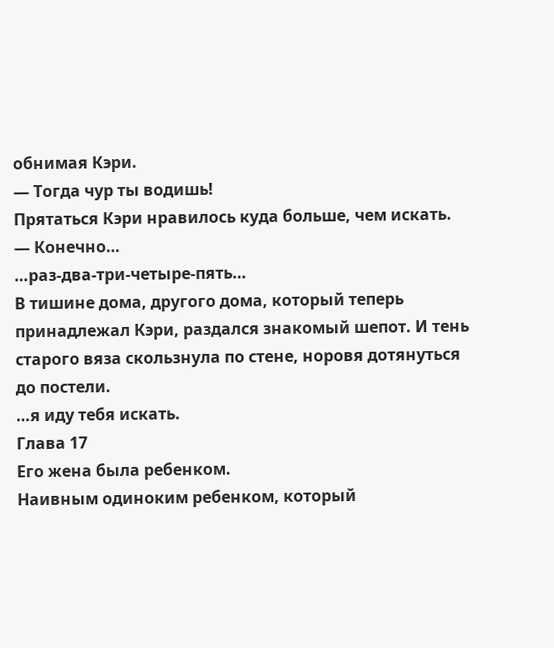обнимая Кэри.
— Тогда чур ты водишь!
Прятаться Кэри нравилось куда больше, чем искать.
— Конечно…
…раз-два-три-четыре-пять…
В тишине дома, другого дома, который теперь принадлежал Кэри, раздался знакомый шепот. И тень старого вяза скользнула по стене, норовя дотянуться до постели.
…я иду тебя искать.
Глава 17
Его жена была ребенком.
Наивным одиноким ребенком, который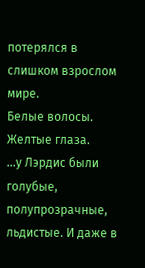потерялся в слишком взрослом мире.
Белые волосы. Желтые глаза.
…у Лэрдис были голубые, полупрозрачные, льдистые. И даже в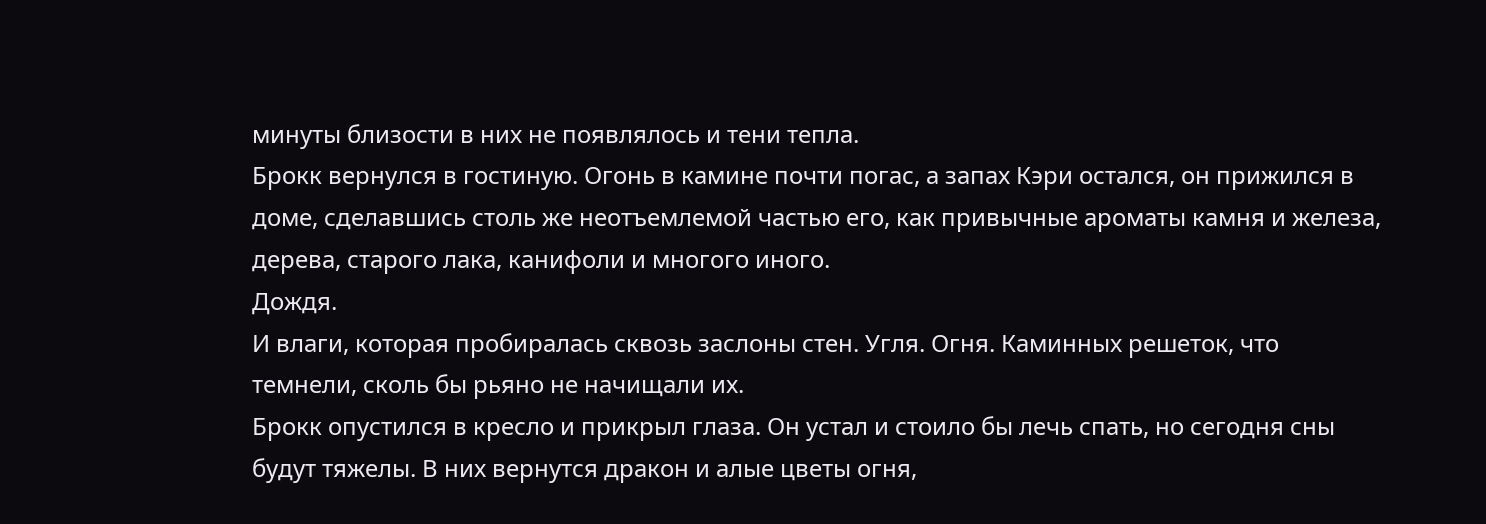минуты близости в них не появлялось и тени тепла.
Брокк вернулся в гостиную. Огонь в камине почти погас, а запах Кэри остался, он прижился в доме, сделавшись столь же неотъемлемой частью его, как привычные ароматы камня и железа, дерева, старого лака, канифоли и многого иного.
Дождя.
И влаги, которая пробиралась сквозь заслоны стен. Угля. Огня. Каминных решеток, что темнели, сколь бы рьяно не начищали их.
Брокк опустился в кресло и прикрыл глаза. Он устал и стоило бы лечь спать, но сегодня сны будут тяжелы. В них вернутся дракон и алые цветы огня,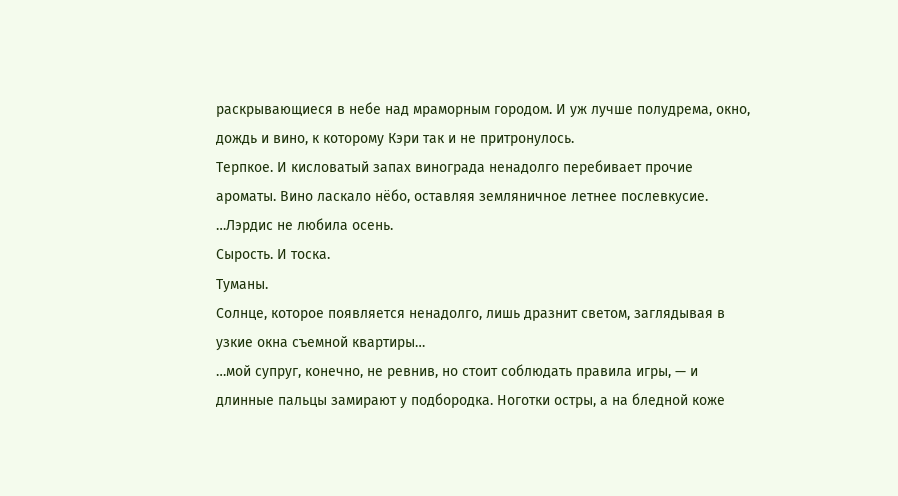раскрывающиеся в небе над мраморным городом. И уж лучше полудрема, окно, дождь и вино, к которому Кэри так и не притронулось.
Терпкое. И кисловатый запах винограда ненадолго перебивает прочие ароматы. Вино ласкало нёбо, оставляя земляничное летнее послевкусие.
…Лэрдис не любила осень.
Сырость. И тоска.
Туманы.
Солнце, которое появляется ненадолго, лишь дразнит светом, заглядывая в узкие окна съемной квартиры…
…мой супруг, конечно, не ревнив, но стоит соблюдать правила игры, — и длинные пальцы замирают у подбородка. Ноготки остры, а на бледной коже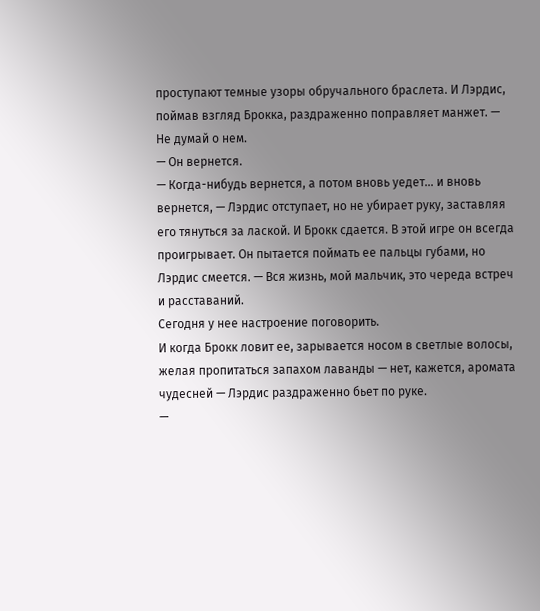проступают темные узоры обручального браслета. И Лэрдис, поймав взгляд Брокка, раздраженно поправляет манжет. — Не думай о нем.
— Он вернется.
— Когда-нибудь вернется, а потом вновь уедет… и вновь вернется, — Лэрдис отступает, но не убирает руку, заставляя его тянуться за лаской. И Брокк сдается. В этой игре он всегда проигрывает. Он пытается поймать ее пальцы губами, но Лэрдис смеется. — Вся жизнь, мой мальчик, это череда встреч и расставаний.
Сегодня у нее настроение поговорить.
И когда Брокк ловит ее, зарывается носом в светлые волосы, желая пропитаться запахом лаванды — нет, кажется, аромата чудесней — Лэрдис раздраженно бьет по руке.
—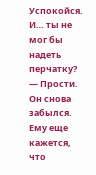Успокойся. И… ты не мог бы надеть перчатку?
— Прости.
Он снова забылся.
Ему еще кажется, что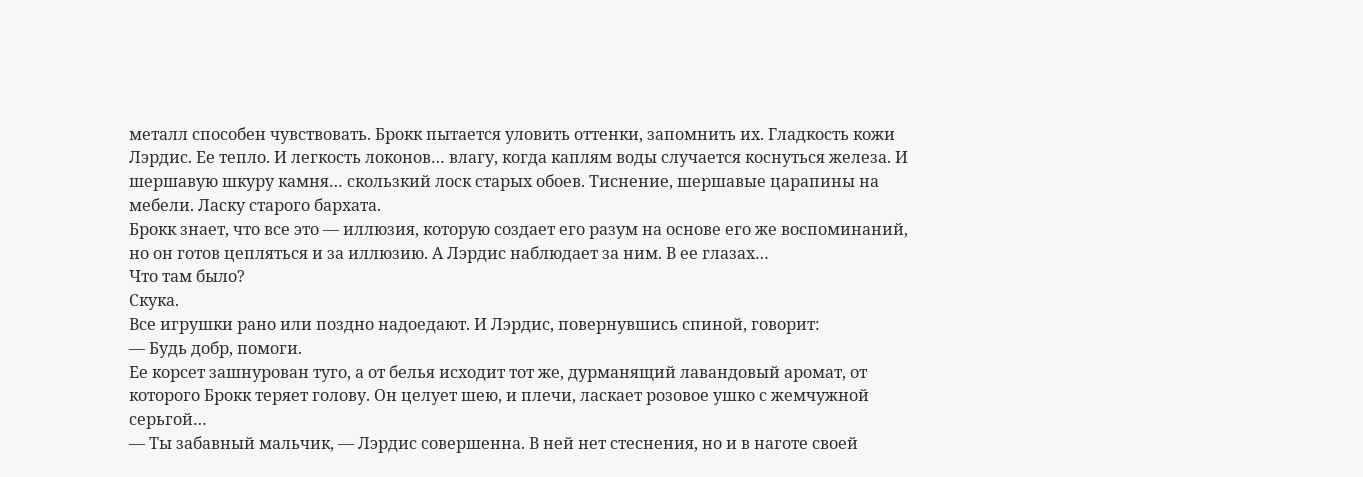металл способен чувствовать. Брокк пытается уловить оттенки, запомнить их. Гладкость кожи Лэрдис. Ее тепло. И легкость локонов… влагу, когда каплям воды случается коснуться железа. И шершавую шкуру камня… скользкий лоск старых обоев. Тиснение, шершавые царапины на мебели. Ласку старого бархата.
Брокк знает, что все это — иллюзия, которую создает его разум на основе его же воспоминаний, но он готов цепляться и за иллюзию. А Лэрдис наблюдает за ним. В ее глазах…
Что там было?
Скука.
Все игрушки рано или поздно надоедают. И Лэрдис, повернувшись спиной, говорит:
— Будь добр, помоги.
Ее корсет зашнурован туго, а от белья исходит тот же, дурманящий лавандовый аромат, от которого Брокк теряет голову. Он целует шею, и плечи, ласкает розовое ушко с жемчужной серьгой…
— Ты забавный мальчик, — Лэрдис совершенна. В ней нет стеснения, но и в наготе своей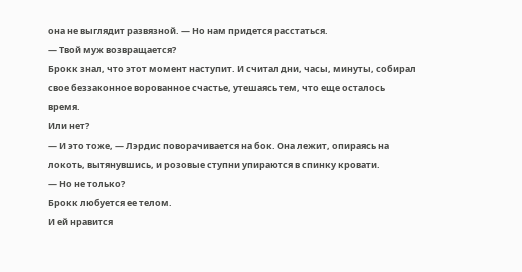она не выглядит развязной. — Но нам придется расстаться.
— Твой муж возвращается?
Брокк знал, что этот момент наступит. И считал дни, часы, минуты, собирал свое беззаконное ворованное счастье, утешаясь тем, что еще осталось время.
Или нет?
— И это тоже, — Лэрдис поворачивается на бок. Она лежит, опираясь на локоть, вытянувшись, и розовые ступни упираются в спинку кровати.
— Но не только?
Брокк любуется ее телом.
И ей нравится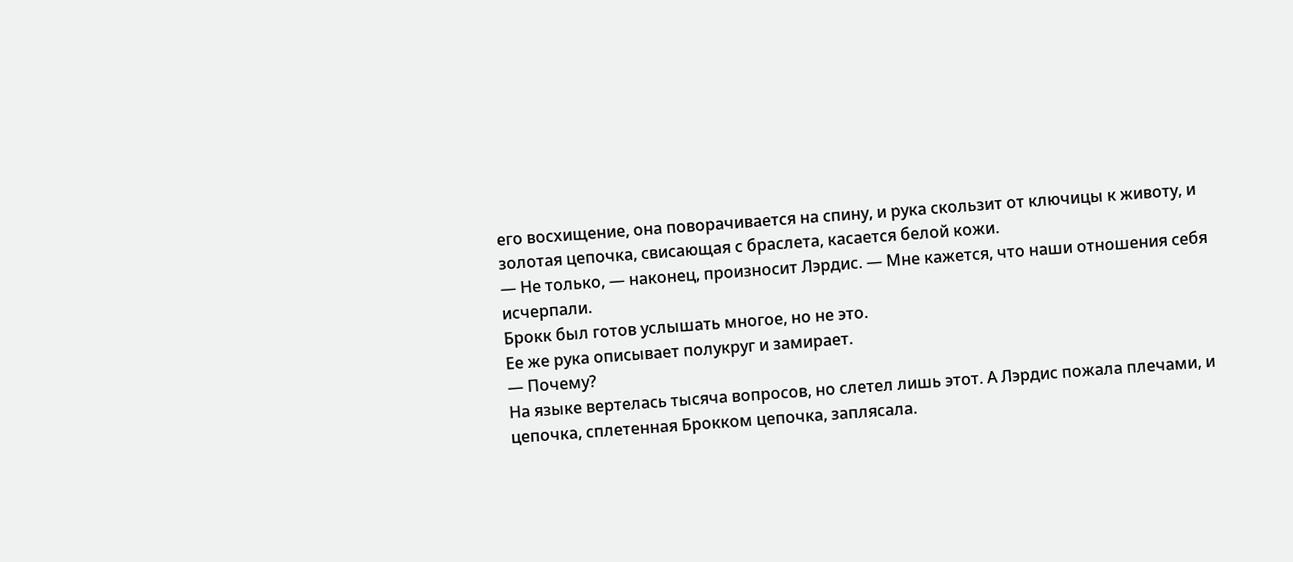его восхищение, она поворачивается на спину, и рука скользит от ключицы к животу, и золотая цепочка, свисающая с браслета, касается белой кожи.
— Не только, — наконец, произносит Лэрдис. — Мне кажется, что наши отношения себя исчерпали.
Брокк был готов услышать многое, но не это.
Ее же рука описывает полукруг и замирает.
— Почему?
На языке вертелась тысяча вопросов, но слетел лишь этот. А Лэрдис пожала плечами, и цепочка, сплетенная Брокком цепочка, заплясала.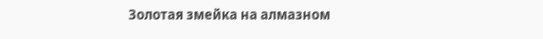Золотая змейка на алмазном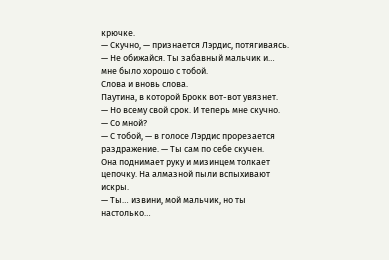крючке.
— Скучно, — признается Лэрдис, потягиваясь. — Не обижайся. Ты забавный мальчик и… мне было хорошо с тобой.
Слова и вновь слова.
Паутина, в которой Брокк вот-вот увязнет.
— Но всему свой срок. И теперь мне скучно.
— Со мной?
— С тобой, — в голосе Лэрдис прорезается раздражение. — Ты сам по себе скучен.
Она поднимает руку и мизинцем толкает цепочку. На алмазной пыли вспыхивают искры.
— Ты… извини, мой мальчик, но ты настолько…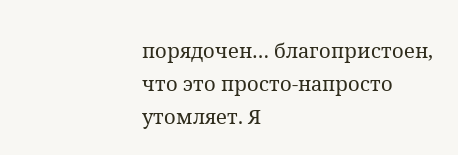порядочен… благопристоен, что это просто-напросто утомляет. Я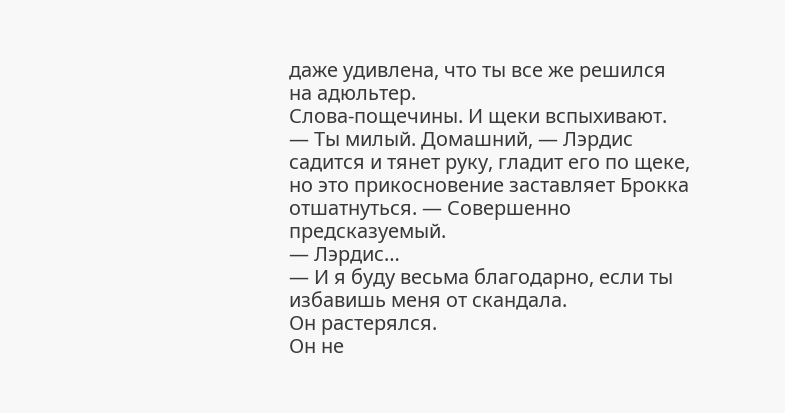даже удивлена, что ты все же решился на адюльтер.
Слова-пощечины. И щеки вспыхивают.
— Ты милый. Домашний, — Лэрдис садится и тянет руку, гладит его по щеке, но это прикосновение заставляет Брокка отшатнуться. — Совершенно предсказуемый.
— Лэрдис…
— И я буду весьма благодарно, если ты избавишь меня от скандала.
Он растерялся.
Он не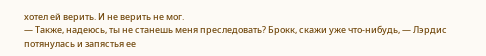хотел ей верить. И не верить не мог.
— Также, надеюсь, ты не станешь меня преследовать? Брокк, скажи уже что-нибудь, — Лэрдис потянулась и запястья ее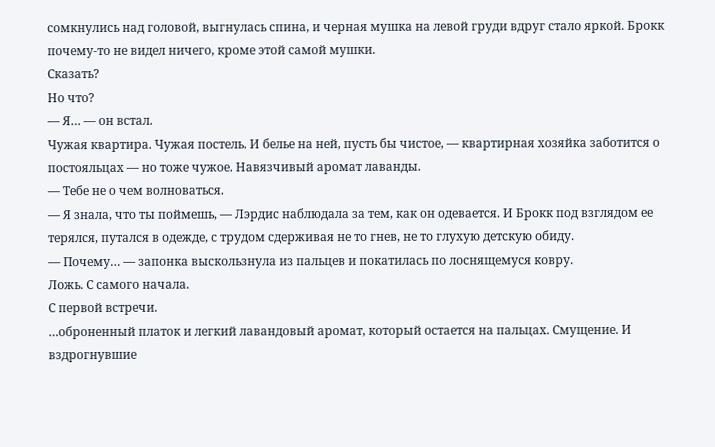сомкнулись над головой, выгнулась спина, и черная мушка на левой груди вдруг стало яркой. Брокк почему-то не видел ничего, кроме этой самой мушки.
Сказать?
Но что?
— Я… — он встал.
Чужая квартира. Чужая постель. И белье на ней, пусть бы чистое, — квартирная хозяйка заботится о постояльцах — но тоже чужое. Навязчивый аромат лаванды.
— Тебе не о чем волноваться.
— Я знала, что ты поймешь, — Лэрдис наблюдала за тем, как он одевается. И Брокк под взглядом ее терялся, путался в одежде, с трудом сдерживая не то гнев, не то глухую детскую обиду.
— Почему… — запонка выскользнула из пальцев и покатилась по лоснящемуся ковру.
Ложь. С самого начала.
С первой встречи.
…оброненный платок и легкий лавандовый аромат, который остается на пальцах. Смущение. И вздрогнувшие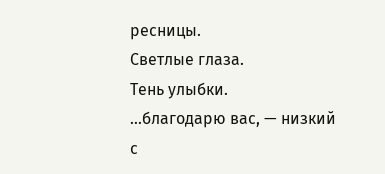ресницы.
Светлые глаза.
Тень улыбки.
…благодарю вас, — низкий с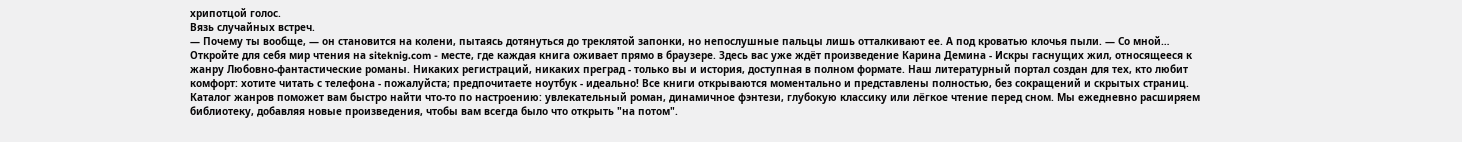хрипотцой голос.
Вязь случайных встреч.
— Почему ты вообще, — он становится на колени, пытаясь дотянуться до треклятой запонки, но непослушные пальцы лишь отталкивают ее. А под кроватью клочья пыли. — Со мной…
Откройте для себя мир чтения на siteknig.com - месте, где каждая книга оживает прямо в браузере. Здесь вас уже ждёт произведение Карина Демина - Искры гаснущих жил, относящееся к жанру Любовно-фантастические романы. Никаких регистраций, никаких преград - только вы и история, доступная в полном формате. Наш литературный портал создан для тех, кто любит комфорт: хотите читать с телефона - пожалуйста; предпочитаете ноутбук - идеально! Все книги открываются моментально и представлены полностью, без сокращений и скрытых страниц. Каталог жанров поможет вам быстро найти что-то по настроению: увлекательный роман, динамичное фэнтези, глубокую классику или лёгкое чтение перед сном. Мы ежедневно расширяем библиотеку, добавляя новые произведения, чтобы вам всегда было что открыть "на потом".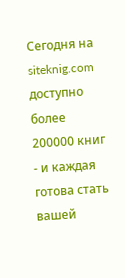Сегодня на siteknig.com доступно более 200000 книг - и каждая готова стать вашей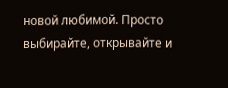новой любимой. Просто выбирайте, открывайте и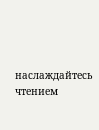наслаждайтесь чтением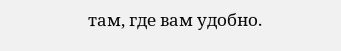там, где вам удобно.